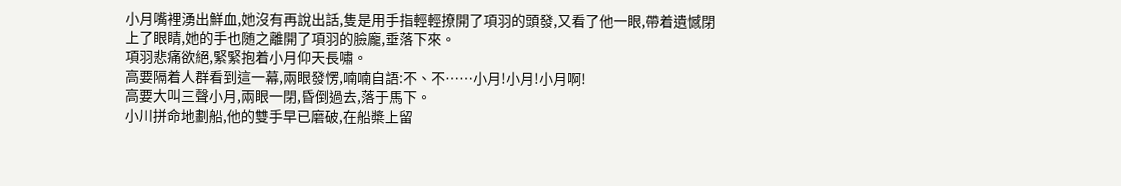小月嘴裡湧出鮮血,她沒有再說出話,隻是用手指輕輕撩開了項羽的頭發,又看了他一眼,帶着遺憾閉上了眼睛,她的手也随之離開了項羽的臉龐,垂落下來。
項羽悲痛欲絕,緊緊抱着小月仰天長嘯。
高要隔着人群看到這一幕,兩眼發愣,喃喃自語:不、不……小月!小月!小月啊!
高要大叫三聲小月,兩眼一閉,昏倒過去,落于馬下。
小川拼命地劃船,他的雙手早已磨破,在船槳上留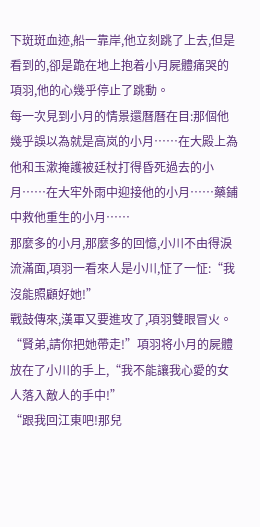下斑斑血迹,船一靠岸,他立刻跳了上去,但是看到的,卻是跪在地上抱着小月屍體痛哭的項羽,他的心幾乎停止了跳動。
每一次見到小月的情景還曆曆在目:那個他幾乎誤以為就是高岚的小月……在大殿上為他和玉漱掩護被廷杖打得昏死過去的小月……在大牢外雨中迎接他的小月……藥鋪中救他重生的小月……
那麼多的小月,那麼多的回憶,小川不由得淚流滿面,項羽一看來人是小川,怔了一怔:“我沒能照顧好她!”
戰鼓傳來,漢軍又要進攻了,項羽雙眼冒火。
“賢弟,請你把她帶走!”項羽将小月的屍體放在了小川的手上,“我不能讓我心愛的女人落入敵人的手中!”
“跟我回江東吧!那兒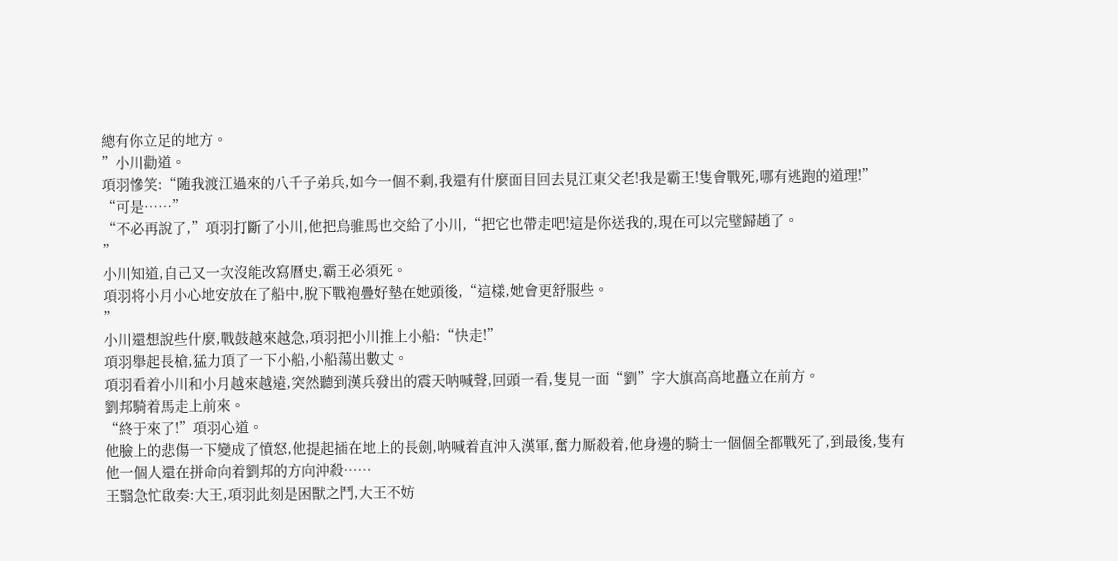總有你立足的地方。
”小川勸道。
項羽慘笑:“随我渡江過來的八千子弟兵,如今一個不剩,我還有什麼面目回去見江東父老!我是霸王!隻會戰死,哪有逃跑的道理!”
“可是……”
“不必再說了,”項羽打斷了小川,他把烏骓馬也交給了小川,“把它也帶走吧!這是你送我的,現在可以完璧歸趙了。
”
小川知道,自己又一次沒能改寫曆史,霸王必須死。
項羽将小月小心地安放在了船中,脫下戰袍疊好墊在她頭後,“這樣,她會更舒服些。
”
小川還想說些什麼,戰鼓越來越急,項羽把小川推上小船:“快走!”
項羽舉起長槍,猛力頂了一下小船,小船蕩出數丈。
項羽看着小川和小月越來越遠,突然聽到漢兵發出的震天呐喊聲,回頭一看,隻見一面“劉”字大旗高高地矗立在前方。
劉邦騎着馬走上前來。
“終于來了!”項羽心道。
他臉上的悲傷一下變成了憤怒,他提起插在地上的長劍,呐喊着直沖入漢軍,奮力厮殺着,他身邊的騎士一個個全都戰死了,到最後,隻有他一個人還在拼命向着劉邦的方向沖殺……
王翳急忙啟奏:大王,項羽此刻是困獸之鬥,大王不妨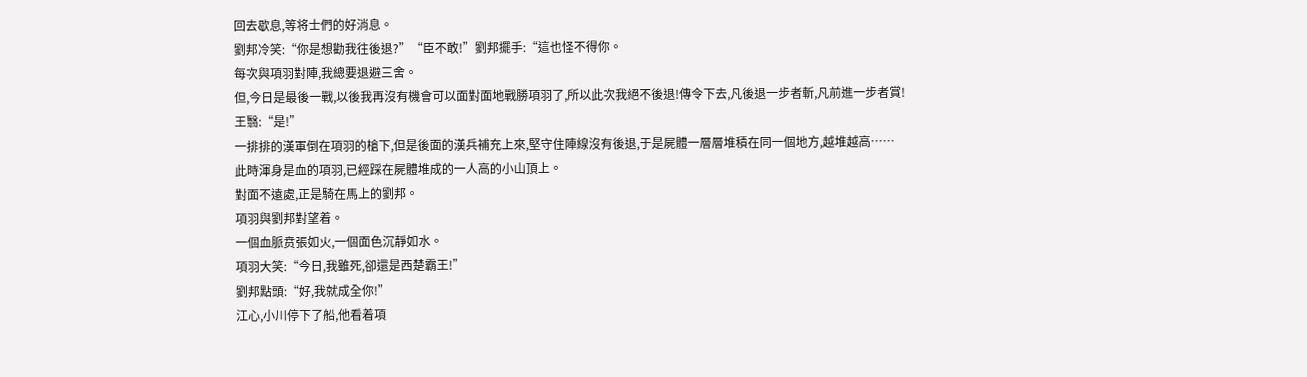回去歇息,等将士們的好消息。
劉邦冷笑:“你是想勸我往後退?”“臣不敢!”劉邦擺手:“這也怪不得你。
每次與項羽對陣,我總要退避三舍。
但,今日是最後一戰,以後我再沒有機會可以面對面地戰勝項羽了,所以此次我絕不後退!傳令下去,凡後退一步者斬,凡前進一步者賞!
王翳:“是!”
一排排的漢軍倒在項羽的槍下,但是後面的漢兵補充上來,堅守住陣線沒有後退,于是屍體一層層堆積在同一個地方,越堆越高……
此時渾身是血的項羽,已經踩在屍體堆成的一人高的小山頂上。
對面不遠處,正是騎在馬上的劉邦。
項羽與劉邦對望着。
一個血脈贲張如火,一個面色沉靜如水。
項羽大笑:“今日,我雖死,卻還是西楚霸王!”
劉邦點頭:“好,我就成全你!”
江心,小川停下了船,他看着項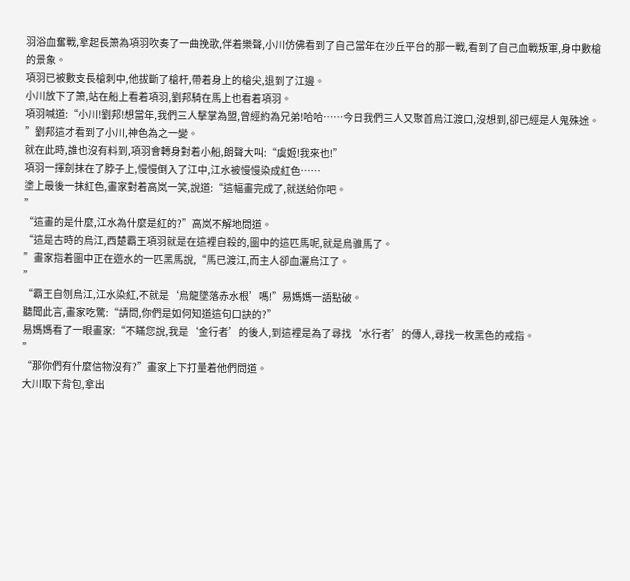羽浴血奮戰,拿起長箫為項羽吹奏了一曲挽歌,伴着樂聲,小川仿佛看到了自己當年在沙丘平台的那一戰,看到了自己血戰叛軍,身中數槍的景象。
項羽已被數支長槍刺中,他拔斷了槍杆,帶着身上的槍尖,退到了江邊。
小川放下了箫,站在船上看着項羽,劉邦騎在馬上也看着項羽。
項羽喊道:“小川!劉邦!想當年,我們三人擊掌為盟,曾經約為兄弟!哈哈……今日我們三人又聚首烏江渡口,沒想到,卻已經是人鬼殊途。
”劉邦這才看到了小川,神色為之一變。
就在此時,誰也沒有料到,項羽會轉身對着小船,朗聲大叫:“虞姬!我來也!”
項羽一揮劍抹在了脖子上,慢慢倒入了江中,江水被慢慢染成紅色……
塗上最後一抹紅色,畫家對着高岚一笑,說道:“這幅畫完成了,就送給你吧。
”
“這畫的是什麼,江水為什麼是紅的?”高岚不解地問道。
“這是古時的烏江,西楚霸王項羽就是在這裡自殺的,圖中的這匹馬呢,就是烏骓馬了。
”畫家指着圖中正在遊水的一匹黑馬說,“馬已渡江,而主人卻血灑烏江了。
”
“霸王自刎烏江,江水染紅,不就是‘烏龍墜落赤水根’嗎!”易媽媽一語點破。
聽聞此言,畫家吃驚:“請問,你們是如何知道這句口訣的?”
易媽媽看了一眼畫家:“不瞞您說,我是‘金行者’的後人,到這裡是為了尋找‘水行者’的傳人,尋找一枚黑色的戒指。
”
“那你們有什麼信物沒有?”畫家上下打量着他們問道。
大川取下背包,拿出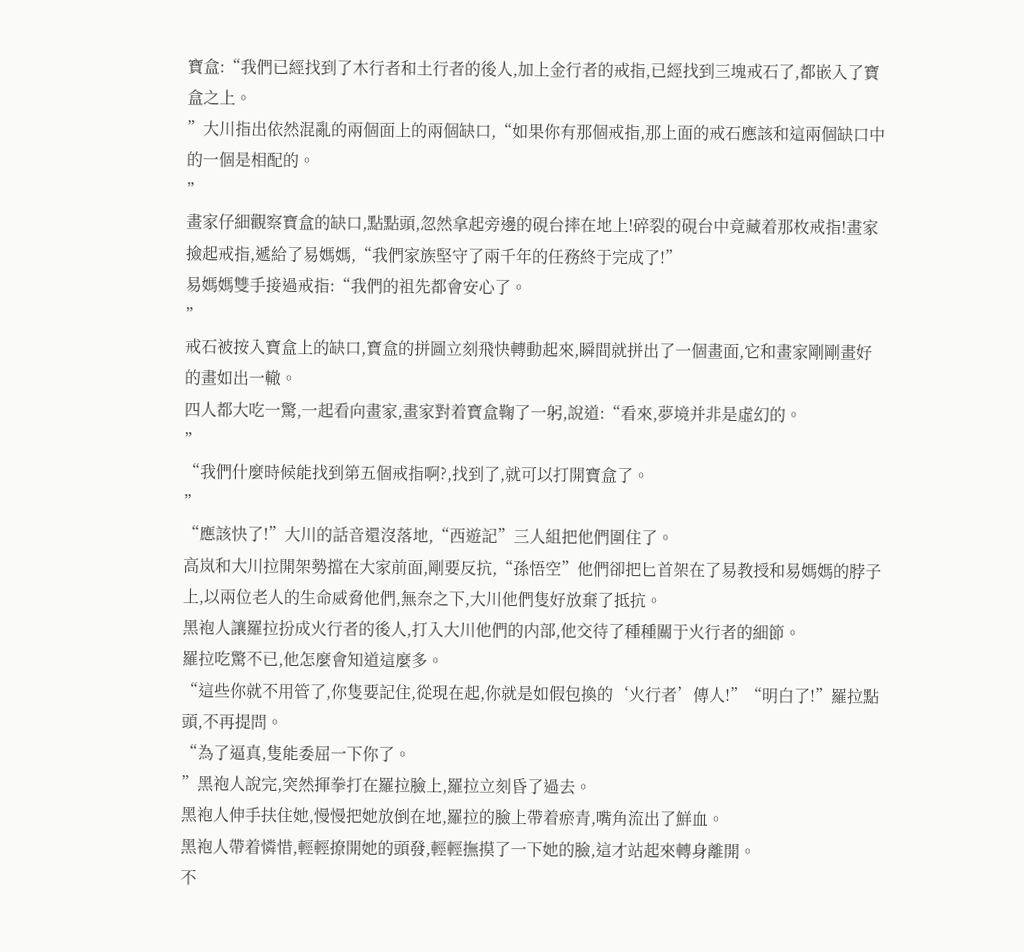寶盒:“我們已經找到了木行者和土行者的後人,加上金行者的戒指,已經找到三塊戒石了,都嵌入了寶盒之上。
”大川指出依然混亂的兩個面上的兩個缺口,“如果你有那個戒指,那上面的戒石應該和這兩個缺口中的一個是相配的。
”
畫家仔細觀察寶盒的缺口,點點頭,忽然拿起旁邊的硯台摔在地上!碎裂的硯台中竟藏着那枚戒指!畫家撿起戒指,遞給了易媽媽,“我們家族堅守了兩千年的任務終于完成了!”
易媽媽雙手接過戒指:“我們的祖先都會安心了。
”
戒石被按入寶盒上的缺口,寶盒的拼圖立刻飛快轉動起來,瞬間就拼出了一個畫面,它和畫家剛剛畫好的畫如出一轍。
四人都大吃一驚,一起看向畫家,畫家對着寶盒鞠了一躬,說道:“看來,夢境并非是虛幻的。
”
“我們什麼時候能找到第五個戒指啊?,找到了,就可以打開寶盒了。
”
“應該快了!”大川的話音還沒落地,“西遊記”三人組把他們圍住了。
高岚和大川拉開架勢擋在大家前面,剛要反抗,“孫悟空”他們卻把匕首架在了易教授和易媽媽的脖子上,以兩位老人的生命威脅他們,無奈之下,大川他們隻好放棄了抵抗。
黑袍人讓羅拉扮成火行者的後人,打入大川他們的内部,他交待了種種關于火行者的細節。
羅拉吃驚不已,他怎麼會知道這麼多。
“這些你就不用管了,你隻要記住,從現在起,你就是如假包換的‘火行者’傳人!”“明白了!”羅拉點頭,不再提問。
“為了逼真,隻能委屈一下你了。
”黑袍人說完,突然揮拳打在羅拉臉上,羅拉立刻昏了過去。
黑袍人伸手扶住她,慢慢把她放倒在地,羅拉的臉上帶着瘀青,嘴角流出了鮮血。
黑袍人帶着憐惜,輕輕撩開她的頭發,輕輕撫摸了一下她的臉,這才站起來轉身離開。
不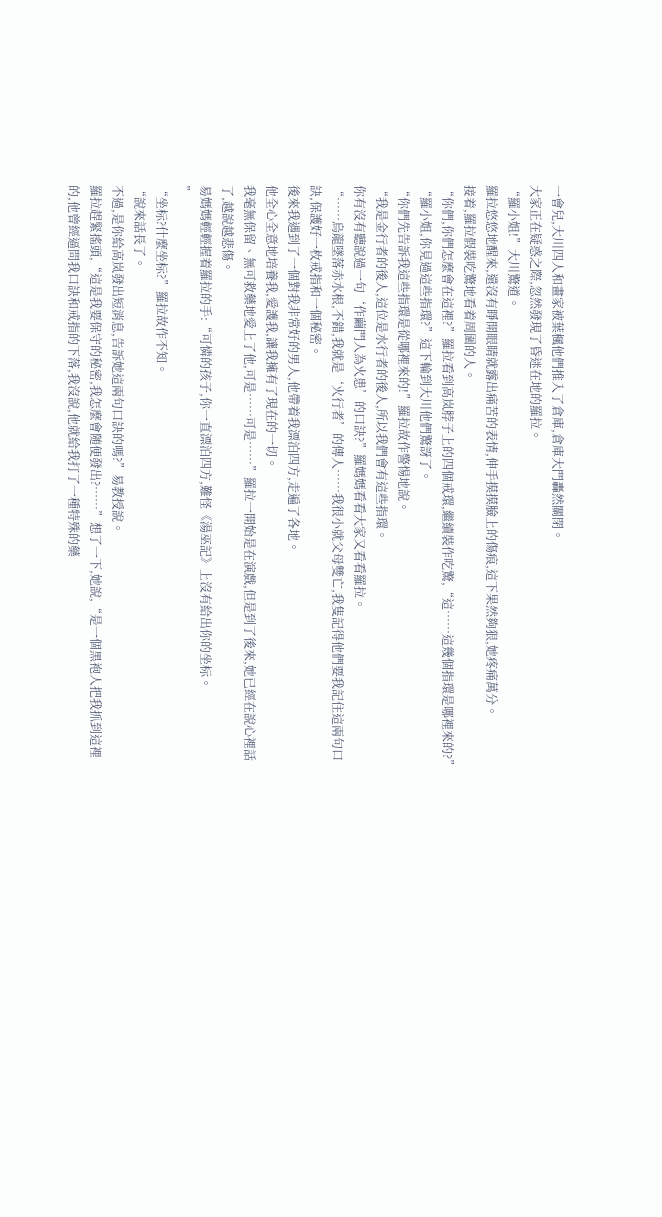一會兒,大川四人和畫家被葉楓他們推入了倉庫,倉庫大門轟然關閉。
大家正在疑惑之際,忽然發現了昏迷在地的羅拉。
“羅小姐!”大川驚道。
羅拉悠悠地醒來,還沒有睜開眼睛就露出痛苦的表情,伸手摸摸臉上的傷痕,這下果然夠狠,她疼痛萬分。
接着,羅拉假裝吃驚地看着周圍的人。
“你們,你們怎麼會在這裡?”羅拉看到高岚脖子上的四個戒環,繼續裝作吃驚,“這……這幾個指環是哪裡來的?”
“羅小姐,你見過這些指環?”這下輪到大川他們驚訝了。
“你們先告訴我這些指環是從哪裡來的!”羅拉故作警惕地說。
“我是金行者的後人,這位是水行者的後人,所以我們會有這些指環。
你有沒有聽說過一句‘作繭門人為火患’的口訣?”羅媽媽看看大家又看看羅拉。
“……烏龍墜落赤水根,不錯,我就是‘火行者’的傳人……我很小就父母雙亡,我隻記得他們要我記住這兩句口訣,保護好一枚戒指和一個秘密。
後來我遇到了一個對我非常好的男人,他帶着我漂泊四方,走遍了各地。
他全心全意地培養我,愛護我,讓我擁有了現在的一切。
我毫無保留、無可救藥地愛上了他,可是……可是……”羅拉一開始是在演戲,但是到了後來,她已經在說心裡話了,越說越悲傷。
易媽媽輕輕握着羅拉的手:“可憐的孩子,你一直漂泊四方,難怪《湯巫記》上沒有給出你的坐标。
”
“坐标?什麼坐标?”羅拉故作不知。
“說來話長了。
不過,是你給高岚發出短消息,告訴她這兩句口訣的嗎?”易教授說。
羅拉趕緊搖頭,“這是我要保守的秘密,我怎麼會随便發出?……”想了一下,她說,“是一個黑袍人把我抓到這裡的,他曾經逼問我口訣和戒指的下落,我沒說,他就給我打了一種特殊的藥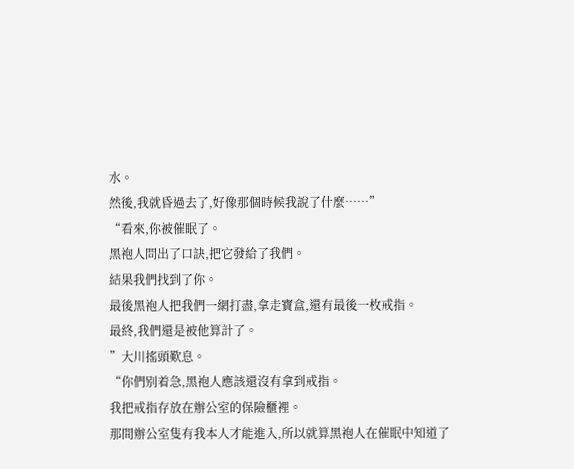水。
然後,我就昏過去了,好像那個時候我說了什麼……”
“看來,你被催眠了。
黑袍人問出了口訣,把它發給了我們。
結果我們找到了你。
最後黑袍人把我們一網打盡,拿走寶盒,還有最後一枚戒指。
最終,我們還是被他算計了。
”大川搖頭歎息。
“你們别着急,黑袍人應該還沒有拿到戒指。
我把戒指存放在辦公室的保險櫃裡。
那間辦公室隻有我本人才能進入,所以就算黑袍人在催眠中知道了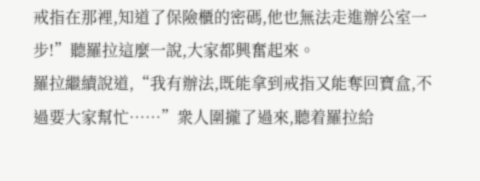戒指在那裡,知道了保險櫃的密碼,他也無法走進辦公室一步!”聽羅拉這麼一說,大家都興奮起來。
羅拉繼續說道,“我有辦法,既能拿到戒指又能奪回寶盒,不過要大家幫忙……”衆人圍攏了過來,聽着羅拉給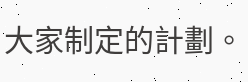大家制定的計劃。